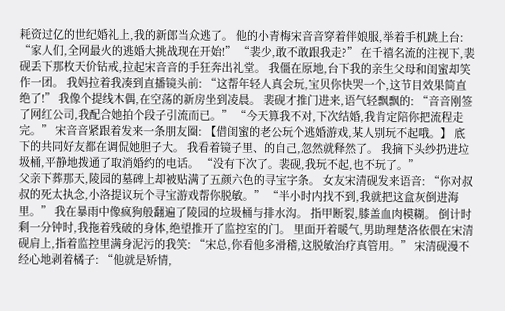耗资过亿的世纪婚礼上,我的新郎当众逃了。 他的小青梅宋音音穿着伴娘服,举着手机跳上台: “家人们,全网最火的逃婚大挑战现在开始!” “裴少,敢不敢跟我走?” 在千禧名流的注视下,裴砚丢下那枚天价钻戒,拉起宋音音的手狂奔出礼堂。 我僵在原地,台下我的亲生父母和闺蜜却笑作一团。 我妈拉着我凑到直播镜头前: “这帮年轻人真会玩,宝贝你快哭一个,这节目效果简直绝了!” 我像个提线木偶,在空荡的新房坐到凌晨。 裴砚才推门进来,语气轻飘飘的: “音音刚签了网红公司,我配合她拍个段子引流而已。” “今天算我不对,下次结婚,我肯定陪你把流程走完。” 宋音音紧跟着发来一条朋友圈: 【借闺蜜的老公玩个逃婚游戏,某人别玩不起哦。】 底下的共同好友都在调侃她胆子大。 我看着镜子里、的自己,忽然就释然了。 我摘下头纱扔进垃圾桶,平静地拨通了取消婚约的电话。 “没有下次了。裴砚,我玩不起,也不玩了。”
父亲下葬那天,陵园的墓碑上却被贴满了五颜六色的寻宝字条。 女友宋清砚发来语音: “你对叔叔的死太执念,小洛提议玩个寻宝游戏帮你脱敏。” “半小时内找不到,我就把这盒灰倒进海里。” 我在暴雨中像疯狗般翻遍了陵园的垃圾桶与排水沟。 指甲断裂,膝盖血肉模糊。 倒计时剩一分钟时,我拖着残破的身体,绝望推开了监控室的门。 里面开着暖气,男助理楚洛依偎在宋清砚肩上,指着监控里满身泥污的我笑: “宋总,你看他多滑稽,这脱敏治疗真管用。” 宋清砚漫不经心地剥着橘子: “他就是矫情,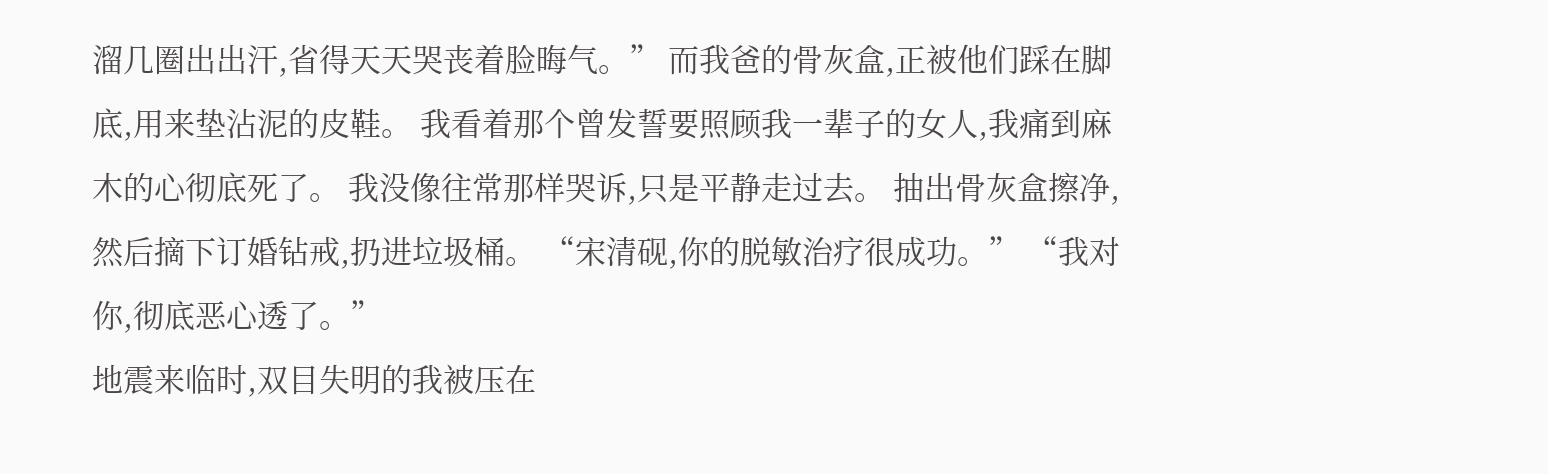溜几圈出出汗,省得天天哭丧着脸晦气。” 而我爸的骨灰盒,正被他们踩在脚底,用来垫沾泥的皮鞋。 我看着那个曾发誓要照顾我一辈子的女人,我痛到麻木的心彻底死了。 我没像往常那样哭诉,只是平静走过去。 抽出骨灰盒擦净,然后摘下订婚钻戒,扔进垃圾桶。 “宋清砚,你的脱敏治疗很成功。” “我对你,彻底恶心透了。”
地震来临时,双目失明的我被压在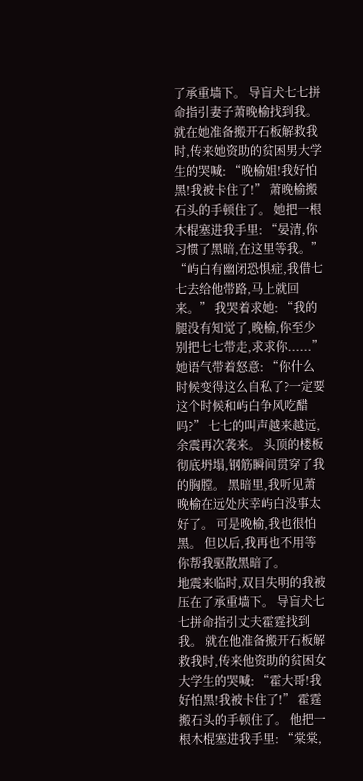了承重墙下。 导盲犬七七拼命指引妻子萧晚榆找到我。 就在她准备搬开石板解救我时,传来她资助的贫困男大学生的哭喊: “晚榆姐!我好怕黑!我被卡住了!” 萧晚榆搬石头的手顿住了。 她把一根木棍塞进我手里: “晏清,你习惯了黑暗,在这里等我。” “屿白有幽闭恐惧症,我借七七去给他带路,马上就回来。” 我哭着求她: “我的腿没有知觉了,晚榆,你至少别把七七带走,求求你......” 她语气带着怒意: “你什么时候变得这么自私了?一定要这个时候和屿白争风吃醋吗?” 七七的叫声越来越远,余震再次袭来。 头顶的楼板彻底坍塌,钢筋瞬间贯穿了我的胸膛。 黑暗里,我听见萧晚榆在远处庆幸屿白没事太好了。 可是晚榆,我也很怕黑。 但以后,我再也不用等你帮我驱散黑暗了。
地震来临时,双目失明的我被压在了承重墙下。 导盲犬七七拼命指引丈夫霍霆找到我。 就在他准备搬开石板解救我时,传来他资助的贫困女大学生的哭喊: “霍大哥!我好怕黑!我被卡住了!” 霍霆搬石头的手顿住了。 他把一根木棍塞进我手里: “棠棠,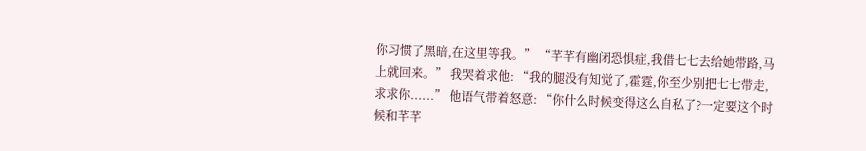你习惯了黑暗,在这里等我。” “芊芊有幽闭恐惧症,我借七七去给她带路,马上就回来。” 我哭着求他: “我的腿没有知觉了,霍霆,你至少别把七七带走,求求你......” 他语气带着怒意: “你什么时候变得这么自私了?一定要这个时候和芊芊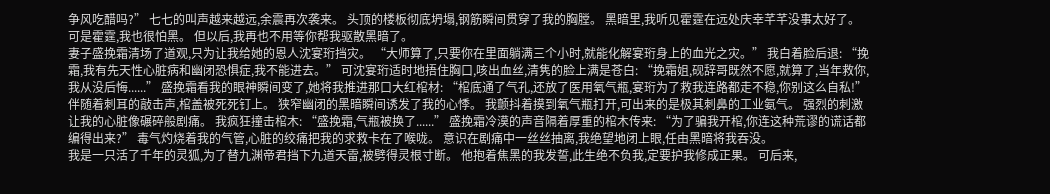争风吃醋吗?” 七七的叫声越来越远,余震再次袭来。 头顶的楼板彻底坍塌,钢筋瞬间贯穿了我的胸膛。 黑暗里,我听见霍霆在远处庆幸芊芊没事太好了。 可是霍霆,我也很怕黑。 但以后,我再也不用等你帮我驱散黑暗了。
妻子盛挽霜清场了道观,只为让我给她的恩人沈宴珩挡灾。 “大师算了,只要你在里面躺满三个小时,就能化解宴珩身上的血光之灾。” 我白着脸后退: “挽霜,我有先天性心脏病和幽闭恐惧症,我不能进去。” 可沈宴珩适时地捂住胸口,咳出血丝,清隽的脸上满是苍白: “挽霜姐,砚辞哥既然不愿,就算了,当年救你,我从没后悔......” 盛挽霜看我的眼神瞬间变了,她将我推进那口大红棺材: “棺底通了气孔,还放了医用氧气瓶,宴珩为了救我连路都走不稳,你别这么自私!” 伴随着刺耳的敲击声,棺盖被死死钉上。 狭窄幽闭的黑暗瞬间诱发了我的心悸。 我颤抖着摸到氧气瓶打开,可出来的是极其刺鼻的工业氨气。 强烈的刺激让我的心脏像碾碎般剧痛。 我疯狂撞击棺木: “盛挽霜,气瓶被换了......” 盛挽霜冷漠的声音隔着厚重的棺木传来: “为了骗我开棺,你连这种荒谬的谎话都编得出来?” 毒气灼烧着我的气管,心脏的绞痛把我的求救卡在了喉咙。 意识在剧痛中一丝丝抽离,我绝望地闭上眼,任由黑暗将我吞没。
我是一只活了千年的灵狐,为了替九渊帝君挡下九道天雷,被劈得灵根寸断。 他抱着焦黑的我发誓,此生绝不负我,定要护我修成正果。 可后来,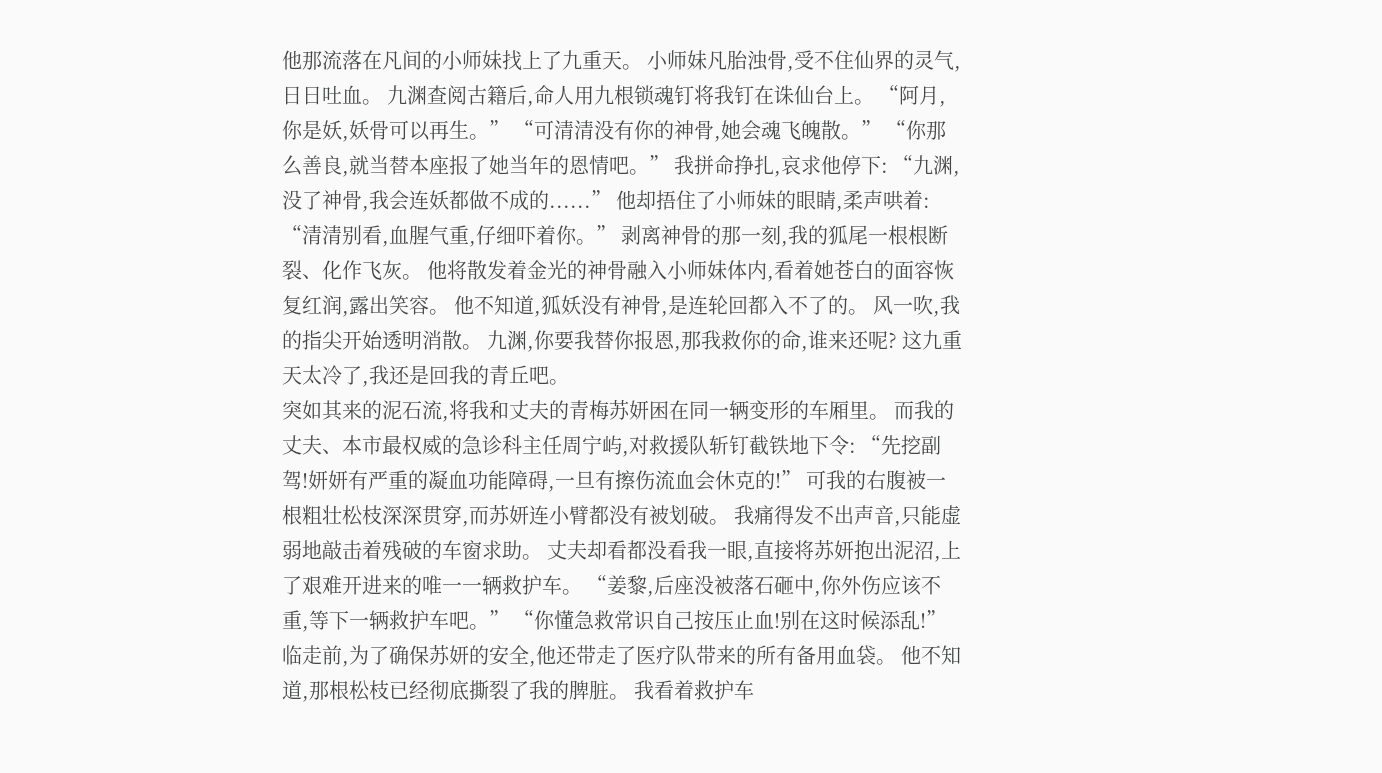他那流落在凡间的小师妹找上了九重天。 小师妹凡胎浊骨,受不住仙界的灵气,日日吐血。 九渊查阅古籍后,命人用九根锁魂钉将我钉在诛仙台上。 “阿月,你是妖,妖骨可以再生。” “可清清没有你的神骨,她会魂飞魄散。” “你那么善良,就当替本座报了她当年的恩情吧。” 我拼命挣扎,哀求他停下: “九渊,没了神骨,我会连妖都做不成的......” 他却捂住了小师妹的眼睛,柔声哄着: “清清别看,血腥气重,仔细吓着你。” 剥离神骨的那一刻,我的狐尾一根根断裂、化作飞灰。 他将散发着金光的神骨融入小师妹体内,看着她苍白的面容恢复红润,露出笑容。 他不知道,狐妖没有神骨,是连轮回都入不了的。 风一吹,我的指尖开始透明消散。 九渊,你要我替你报恩,那我救你的命,谁来还呢? 这九重天太冷了,我还是回我的青丘吧。
突如其来的泥石流,将我和丈夫的青梅苏妍困在同一辆变形的车厢里。 而我的丈夫、本市最权威的急诊科主任周宁屿,对救援队斩钉截铁地下令: “先挖副驾!妍妍有严重的凝血功能障碍,一旦有擦伤流血会休克的!” 可我的右腹被一根粗壮松枝深深贯穿,而苏妍连小臂都没有被划破。 我痛得发不出声音,只能虚弱地敲击着残破的车窗求助。 丈夫却看都没看我一眼,直接将苏妍抱出泥沼,上了艰难开进来的唯一一辆救护车。 “姜黎,后座没被落石砸中,你外伤应该不重,等下一辆救护车吧。” “你懂急救常识自己按压止血!别在这时候添乱!” 临走前,为了确保苏妍的安全,他还带走了医疗队带来的所有备用血袋。 他不知道,那根松枝已经彻底撕裂了我的脾脏。 我看着救护车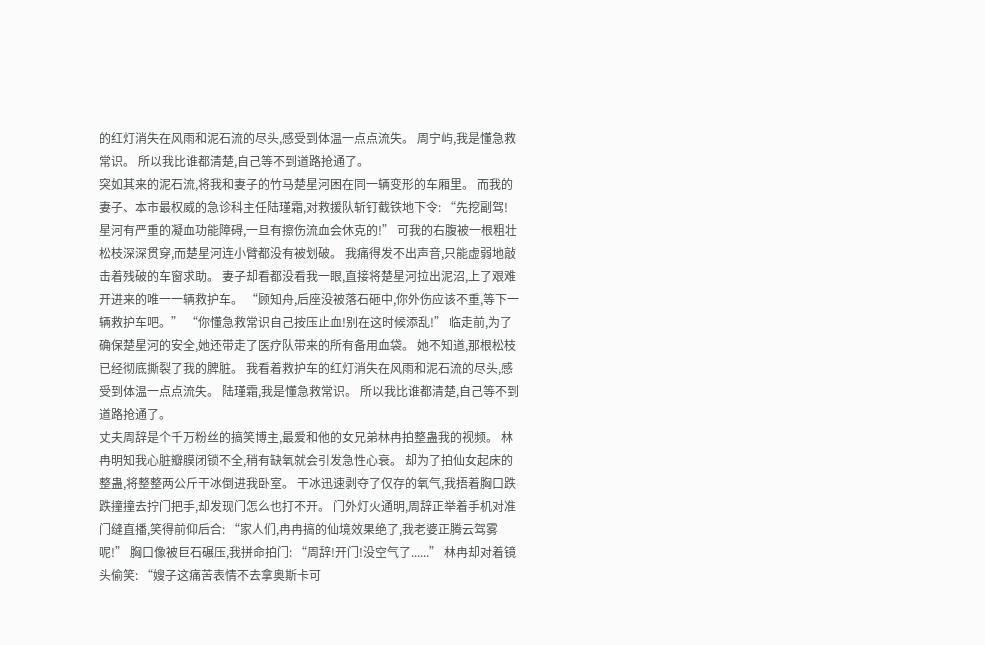的红灯消失在风雨和泥石流的尽头,感受到体温一点点流失。 周宁屿,我是懂急救常识。 所以我比谁都清楚,自己等不到道路抢通了。
突如其来的泥石流,将我和妻子的竹马楚星河困在同一辆变形的车厢里。 而我的妻子、本市最权威的急诊科主任陆瑾霜,对救援队斩钉截铁地下令: “先挖副驾!星河有严重的凝血功能障碍,一旦有擦伤流血会休克的!” 可我的右腹被一根粗壮松枝深深贯穿,而楚星河连小臂都没有被划破。 我痛得发不出声音,只能虚弱地敲击着残破的车窗求助。 妻子却看都没看我一眼,直接将楚星河拉出泥沼,上了艰难开进来的唯一一辆救护车。 “顾知舟,后座没被落石砸中,你外伤应该不重,等下一辆救护车吧。” “你懂急救常识自己按压止血!别在这时候添乱!” 临走前,为了确保楚星河的安全,她还带走了医疗队带来的所有备用血袋。 她不知道,那根松枝已经彻底撕裂了我的脾脏。 我看着救护车的红灯消失在风雨和泥石流的尽头,感受到体温一点点流失。 陆瑾霜,我是懂急救常识。 所以我比谁都清楚,自己等不到道路抢通了。
丈夫周辞是个千万粉丝的搞笑博主,最爱和他的女兄弟林冉拍整蛊我的视频。 林冉明知我心脏瓣膜闭锁不全,稍有缺氧就会引发急性心衰。 却为了拍仙女起床的整蛊,将整整两公斤干冰倒进我卧室。 干冰迅速剥夺了仅存的氧气,我捂着胸口跌跌撞撞去拧门把手,却发现门怎么也打不开。 门外灯火通明,周辞正举着手机对准门缝直播,笑得前仰后合: “家人们,冉冉搞的仙境效果绝了,我老婆正腾云驾雾呢!” 胸口像被巨石碾压,我拼命拍门: “周辞!开门!没空气了......” 林冉却对着镜头偷笑: “嫂子这痛苦表情不去拿奥斯卡可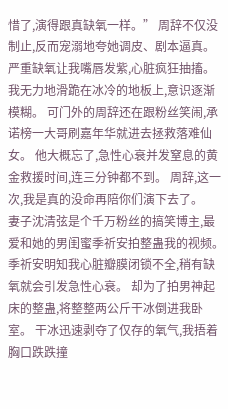惜了,演得跟真缺氧一样。” 周辞不仅没制止,反而宠溺地夸她调皮、剧本逼真。 严重缺氧让我嘴唇发紫,心脏疯狂抽搐。 我无力地滑跪在冰冷的地板上,意识逐渐模糊。 可门外的周辞还在跟粉丝笑闹,承诺榜一大哥刷嘉年华就进去拯救落难仙女。 他大概忘了,急性心衰并发窒息的黄金救援时间,连三分钟都不到。 周辞,这一次,我是真的没命再陪你们演下去了。
妻子沈清弦是个千万粉丝的搞笑博主,最爱和她的男闺蜜季祈安拍整蛊我的视频。 季祈安明知我心脏瓣膜闭锁不全,稍有缺氧就会引发急性心衰。 却为了拍男神起床的整蛊,将整整两公斤干冰倒进我卧室。 干冰迅速剥夺了仅存的氧气,我捂着胸口跌跌撞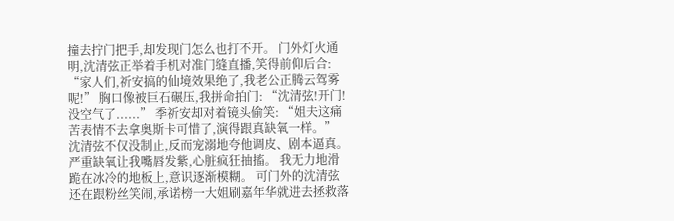撞去拧门把手,却发现门怎么也打不开。 门外灯火通明,沈清弦正举着手机对准门缝直播,笑得前仰后合: “家人们,祈安搞的仙境效果绝了,我老公正腾云驾雾呢!” 胸口像被巨石碾压,我拼命拍门: “沈清弦!开门!没空气了......” 季祈安却对着镜头偷笑: “姐夫这痛苦表情不去拿奥斯卡可惜了,演得跟真缺氧一样。” 沈清弦不仅没制止,反而宠溺地夸他调皮、剧本逼真。 严重缺氧让我嘴唇发紫,心脏疯狂抽搐。 我无力地滑跪在冰冷的地板上,意识逐渐模糊。 可门外的沈清弦还在跟粉丝笑闹,承诺榜一大姐刷嘉年华就进去拯救落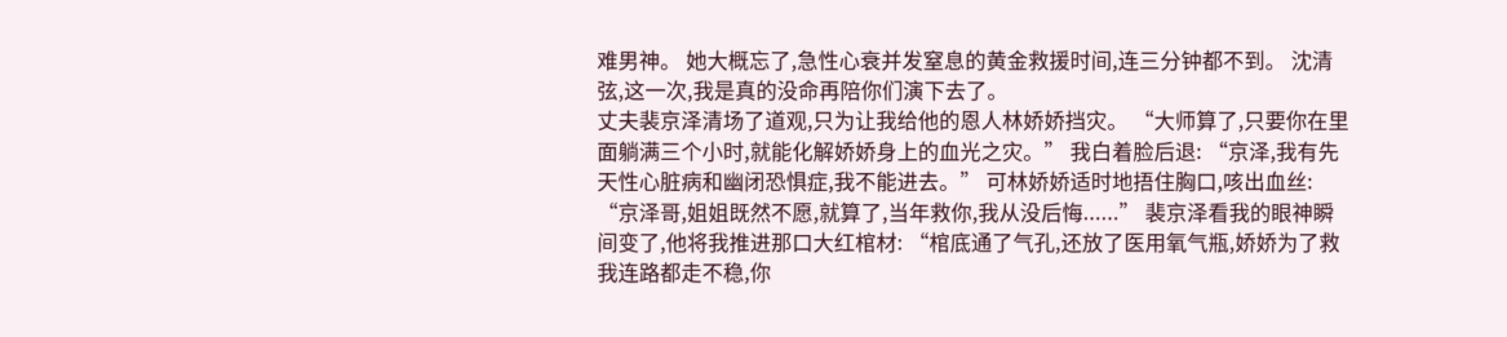难男神。 她大概忘了,急性心衰并发窒息的黄金救援时间,连三分钟都不到。 沈清弦,这一次,我是真的没命再陪你们演下去了。
丈夫裴京泽清场了道观,只为让我给他的恩人林娇娇挡灾。 “大师算了,只要你在里面躺满三个小时,就能化解娇娇身上的血光之灾。” 我白着脸后退: “京泽,我有先天性心脏病和幽闭恐惧症,我不能进去。” 可林娇娇适时地捂住胸口,咳出血丝: “京泽哥,姐姐既然不愿,就算了,当年救你,我从没后悔......” 裴京泽看我的眼神瞬间变了,他将我推进那口大红棺材: “棺底通了气孔,还放了医用氧气瓶,娇娇为了救我连路都走不稳,你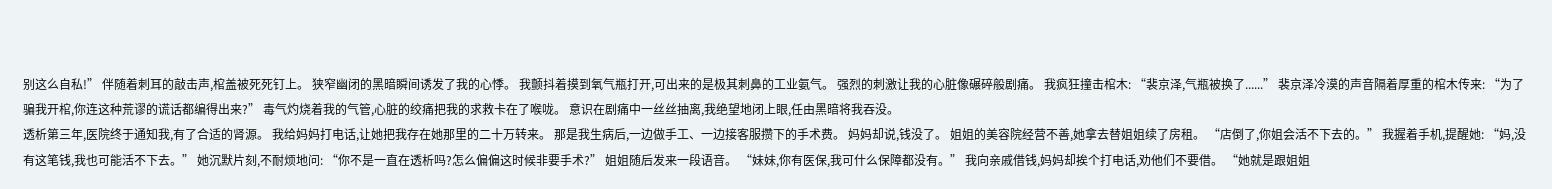别这么自私!” 伴随着刺耳的敲击声,棺盖被死死钉上。 狭窄幽闭的黑暗瞬间诱发了我的心悸。 我颤抖着摸到氧气瓶打开,可出来的是极其刺鼻的工业氨气。 强烈的刺激让我的心脏像碾碎般剧痛。 我疯狂撞击棺木: “裴京泽,气瓶被换了......” 裴京泽冷漠的声音隔着厚重的棺木传来: “为了骗我开棺,你连这种荒谬的谎话都编得出来?” 毒气灼烧着我的气管,心脏的绞痛把我的求救卡在了喉咙。 意识在剧痛中一丝丝抽离,我绝望地闭上眼,任由黑暗将我吞没。
透析第三年,医院终于通知我,有了合适的肾源。 我给妈妈打电话,让她把我存在她那里的二十万转来。 那是我生病后,一边做手工、一边接客服攒下的手术费。 妈妈却说,钱没了。 姐姐的美容院经营不善,她拿去替姐姐续了房租。 “店倒了,你姐会活不下去的。” 我握着手机,提醒她: “妈,没有这笔钱,我也可能活不下去。” 她沉默片刻,不耐烦地问: “你不是一直在透析吗?怎么偏偏这时候非要手术?” 姐姐随后发来一段语音。 “妹妹,你有医保,我可什么保障都没有。” 我向亲戚借钱,妈妈却挨个打电话,劝他们不要借。 “她就是跟姐姐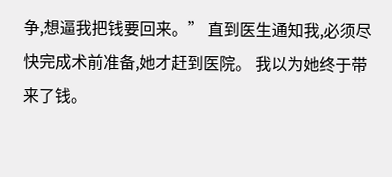争,想逼我把钱要回来。” 直到医生通知我,必须尽快完成术前准备,她才赶到医院。 我以为她终于带来了钱。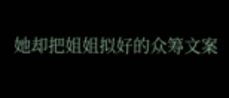她却把姐姐拟好的众筹文案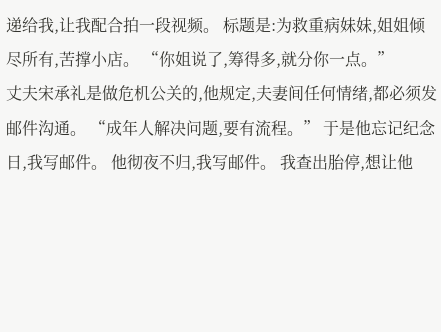递给我,让我配合拍一段视频。 标题是:为救重病妹妹,姐姐倾尽所有,苦撑小店。 “你姐说了,筹得多,就分你一点。”
丈夫宋承礼是做危机公关的,他规定,夫妻间任何情绪,都必须发邮件沟通。 “成年人解决问题,要有流程。” 于是他忘记纪念日,我写邮件。 他彻夜不归,我写邮件。 我查出胎停,想让他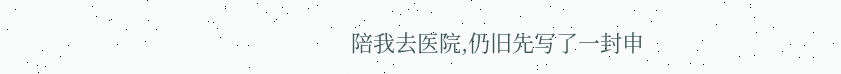陪我去医院,仍旧先写了一封申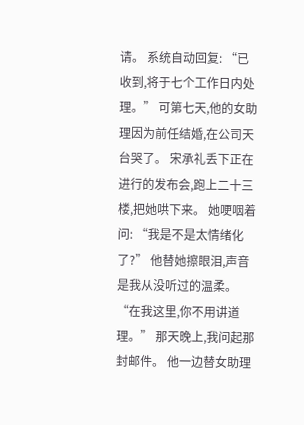请。 系统自动回复: “已收到,将于七个工作日内处理。” 可第七天,他的女助理因为前任结婚,在公司天台哭了。 宋承礼丢下正在进行的发布会,跑上二十三楼,把她哄下来。 她哽咽着问: “我是不是太情绪化了?” 他替她擦眼泪,声音是我从没听过的温柔。 “在我这里,你不用讲道理。” 那天晚上,我问起那封邮件。 他一边替女助理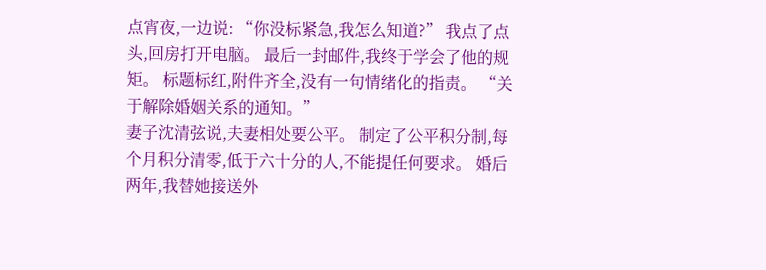点宵夜,一边说: “你没标紧急,我怎么知道?” 我点了点头,回房打开电脑。 最后一封邮件,我终于学会了他的规矩。 标题标红,附件齐全,没有一句情绪化的指责。 “关于解除婚姻关系的通知。”
妻子沈清弦说,夫妻相处要公平。 制定了公平积分制,每个月积分清零,低于六十分的人,不能提任何要求。 婚后两年,我替她接送外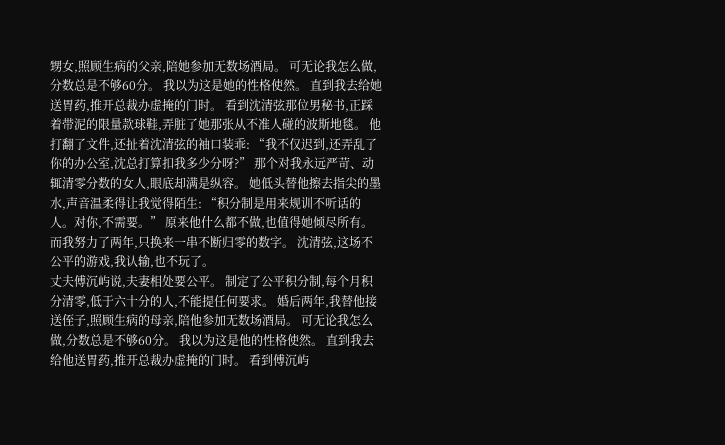甥女,照顾生病的父亲,陪她参加无数场酒局。 可无论我怎么做,分数总是不够60分。 我以为这是她的性格使然。 直到我去给她送胃药,推开总裁办虚掩的门时。 看到沈清弦那位男秘书,正踩着带泥的限量款球鞋,弄脏了她那张从不准人碰的波斯地毯。 他打翻了文件,还扯着沈清弦的袖口装乖: “我不仅迟到,还弄乱了你的办公室,沈总打算扣我多少分呀?” 那个对我永远严苛、动辄清零分数的女人,眼底却满是纵容。 她低头替他擦去指尖的墨水,声音温柔得让我觉得陌生: “积分制是用来规训不听话的人。对你,不需要。” 原来他什么都不做,也值得她倾尽所有。 而我努力了两年,只换来一串不断归零的数字。 沈清弦,这场不公平的游戏,我认输,也不玩了。
丈夫傅沉屿说,夫妻相处要公平。 制定了公平积分制,每个月积分清零,低于六十分的人,不能提任何要求。 婚后两年,我替他接送侄子,照顾生病的母亲,陪他参加无数场酒局。 可无论我怎么做,分数总是不够60分。 我以为这是他的性格使然。 直到我去给他送胃药,推开总裁办虚掩的门时。 看到傅沉屿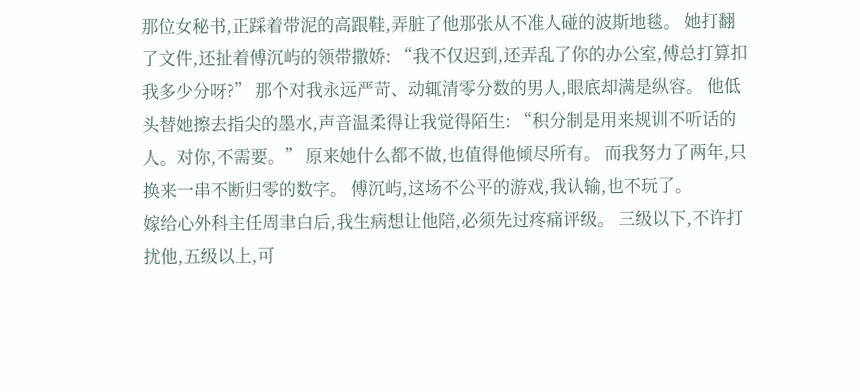那位女秘书,正踩着带泥的高跟鞋,弄脏了他那张从不准人碰的波斯地毯。 她打翻了文件,还扯着傅沉屿的领带撒娇: “我不仅迟到,还弄乱了你的办公室,傅总打算扣我多少分呀?” 那个对我永远严苛、动辄清零分数的男人,眼底却满是纵容。 他低头替她擦去指尖的墨水,声音温柔得让我觉得陌生: “积分制是用来规训不听话的人。对你,不需要。” 原来她什么都不做,也值得他倾尽所有。 而我努力了两年,只换来一串不断归零的数字。 傅沉屿,这场不公平的游戏,我认输,也不玩了。
嫁给心外科主任周聿白后,我生病想让他陪,必须先过疼痛评级。 三级以下,不许打扰他,五级以上,可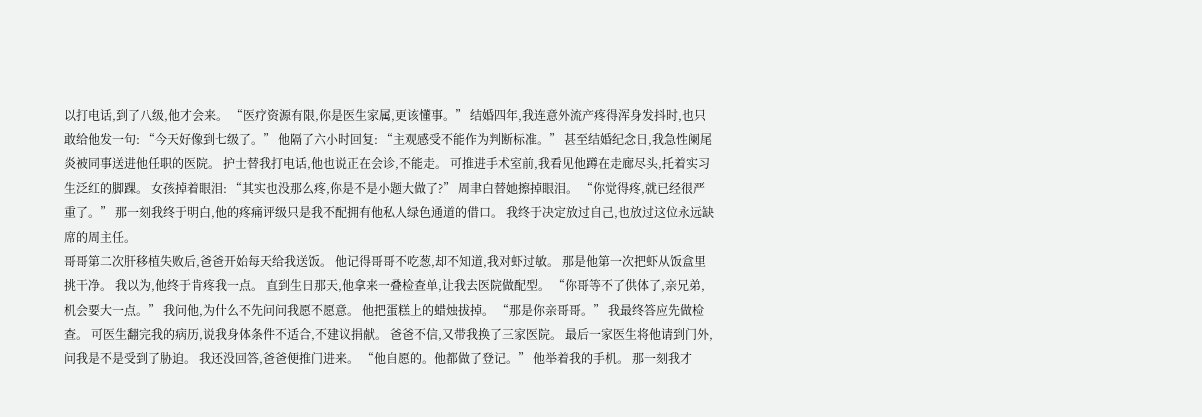以打电话,到了八级,他才会来。 “医疗资源有限,你是医生家属,更该懂事。” 结婚四年,我连意外流产疼得浑身发抖时,也只敢给他发一句: “今天好像到七级了。” 他隔了六小时回复: “主观感受不能作为判断标准。” 甚至结婚纪念日,我急性阑尾炎被同事送进他任职的医院。 护士替我打电话,他也说正在会诊,不能走。 可推进手术室前,我看见他蹲在走廊尽头,托着实习生泛红的脚踝。 女孩掉着眼泪: “其实也没那么疼,你是不是小题大做了?” 周聿白替她擦掉眼泪。 “你觉得疼,就已经很严重了。” 那一刻我终于明白,他的疼痛评级只是我不配拥有他私人绿色通道的借口。 我终于决定放过自己,也放过这位永远缺席的周主任。
哥哥第二次肝移植失败后,爸爸开始每天给我送饭。 他记得哥哥不吃葱,却不知道,我对虾过敏。 那是他第一次把虾从饭盒里挑干净。 我以为,他终于肯疼我一点。 直到生日那天,他拿来一叠检查单,让我去医院做配型。 “你哥等不了供体了,亲兄弟,机会要大一点。” 我问他,为什么不先问问我愿不愿意。 他把蛋糕上的蜡烛拔掉。 “那是你亲哥哥。” 我最终答应先做检查。 可医生翻完我的病历,说我身体条件不适合,不建议捐献。 爸爸不信,又带我换了三家医院。 最后一家医生将他请到门外,问我是不是受到了胁迫。 我还没回答,爸爸便推门进来。 “他自愿的。他都做了登记。” 他举着我的手机。 那一刻我才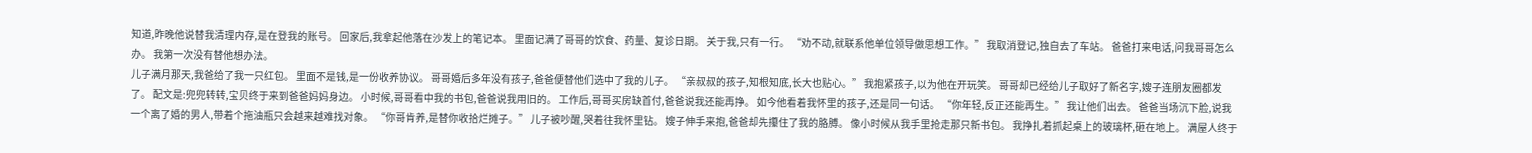知道,昨晚他说替我清理内存,是在登我的账号。 回家后,我拿起他落在沙发上的笔记本。 里面记满了哥哥的饮食、药量、复诊日期。 关于我,只有一行。 “劝不动,就联系他单位领导做思想工作。” 我取消登记,独自去了车站。 爸爸打来电话,问我哥哥怎么办。 我第一次没有替他想办法。
儿子满月那天,我爸给了我一只红包。 里面不是钱,是一份收养协议。 哥哥婚后多年没有孩子,爸爸便替他们选中了我的儿子。 “亲叔叔的孩子,知根知底,长大也贴心。” 我抱紧孩子,以为他在开玩笑。 哥哥却已经给儿子取好了新名字,嫂子连朋友圈都发了。 配文是:兜兜转转,宝贝终于来到爸爸妈妈身边。 小时候,哥哥看中我的书包,爸爸说我用旧的。 工作后,哥哥买房缺首付,爸爸说我还能再挣。 如今他看着我怀里的孩子,还是同一句话。 “你年轻,反正还能再生。” 我让他们出去。 爸爸当场沉下脸,说我一个离了婚的男人,带着个拖油瓶只会越来越难找对象。 “你哥肯养,是替你收拾烂摊子。” 儿子被吵醒,哭着往我怀里钻。 嫂子伸手来抱,爸爸却先攥住了我的胳膊。 像小时候从我手里抢走那只新书包。 我挣扎着抓起桌上的玻璃杯,砸在地上。 满屋人终于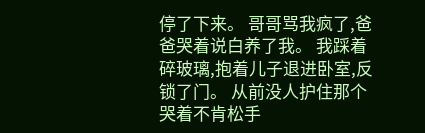停了下来。 哥哥骂我疯了,爸爸哭着说白养了我。 我踩着碎玻璃,抱着儿子退进卧室,反锁了门。 从前没人护住那个哭着不肯松手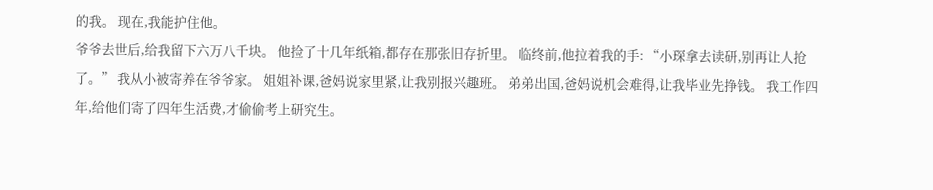的我。 现在,我能护住他。
爷爷去世后,给我留下六万八千块。 他捡了十几年纸箱,都存在那张旧存折里。 临终前,他拉着我的手: “小琛拿去读研,别再让人抢了。” 我从小被寄养在爷爷家。 姐姐补课,爸妈说家里紧,让我别报兴趣班。 弟弟出国,爸妈说机会难得,让我毕业先挣钱。 我工作四年,给他们寄了四年生活费,才偷偷考上研究生。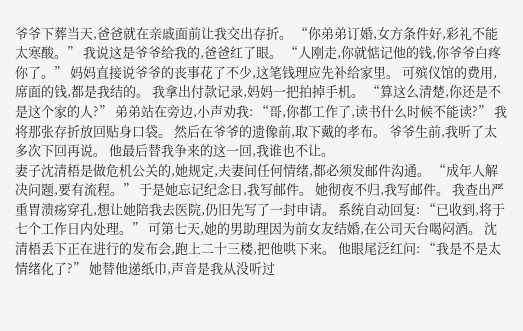爷爷下葬当天,爸爸就在亲戚面前让我交出存折。 “你弟弟订婚,女方条件好,彩礼不能太寒酸。” 我说这是爷爷给我的,爸爸红了眼。 “人刚走,你就惦记他的钱,你爷爷白疼你了。” 妈妈直接说爷爷的丧事花了不少,这笔钱理应先补给家里。 可殡仪馆的费用,席面的钱,都是我结的。 我拿出付款记录,妈妈一把拍掉手机。 “算这么清楚,你还是不是这个家的人?” 弟弟站在旁边,小声劝我: “哥,你都工作了,读书什么时候不能读?” 我将那张存折放回贴身口袋。 然后在爷爷的遗像前,取下戴的孝布。 爷爷生前,我听了太多次下回再说。 他最后替我争来的这一回,我谁也不让。
妻子沈清梧是做危机公关的,她规定,夫妻间任何情绪,都必须发邮件沟通。 “成年人解决问题,要有流程。” 于是她忘记纪念日,我写邮件。 她彻夜不归,我写邮件。 我查出严重胃溃疡穿孔,想让她陪我去医院,仍旧先写了一封申请。 系统自动回复: “已收到,将于七个工作日内处理。” 可第七天,她的男助理因为前女友结婚,在公司天台喝闷酒。 沈清梧丢下正在进行的发布会,跑上二十三楼,把他哄下来。 他眼尾泛红问: “我是不是太情绪化了?” 她替他递纸巾,声音是我从没听过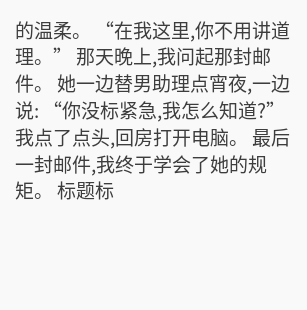的温柔。 “在我这里,你不用讲道理。” 那天晚上,我问起那封邮件。 她一边替男助理点宵夜,一边说: “你没标紧急,我怎么知道?” 我点了点头,回房打开电脑。 最后一封邮件,我终于学会了她的规矩。 标题标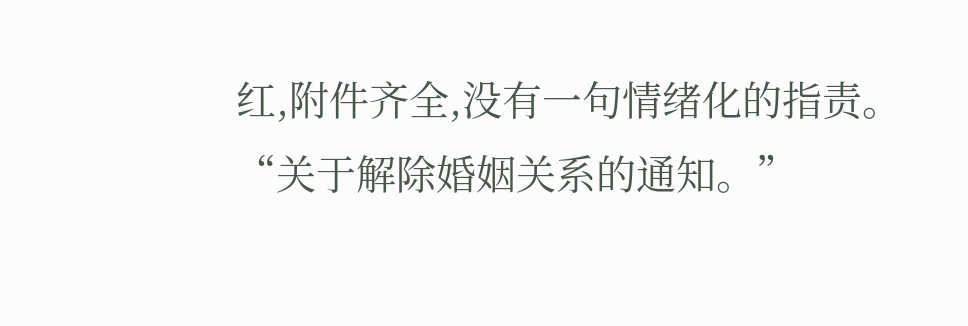红,附件齐全,没有一句情绪化的指责。 “关于解除婚姻关系的通知。”